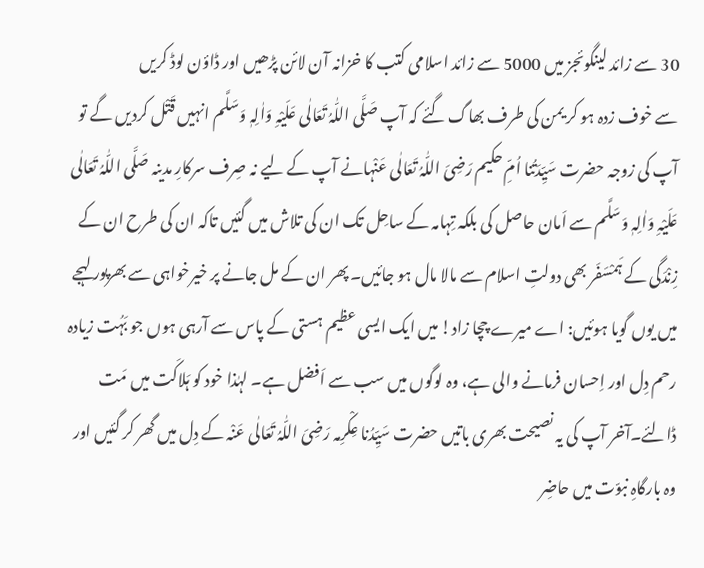30 سے زائد لینگوئجز میں 5000 سے زائد اسلامی کتب کا خزانہ آن لائن پڑھیں اور ڈاؤن لوڈ کریں
سے خوف زدہ ہو کر یمن کی طرف بھاگ گئے کہ آپ صَلَّی اللّٰہُ تَعَالٰی عَلَیْہِ وَاٰلِہٖ وَسَلَّم انہیں قَتْل کردیں گے تو آپ کی زوجہ حضرت سَیِّدَتُنا اُمِّ حکیم رَضِیَ اللّٰہُ تَعَالٰی عَنْہانے آپ کے لیے نہ صِرف سرکارِ مدینہ صَلَّی اللّٰہُ تَعَالٰی عَلَیْہِ وَاٰلِہٖ وَسَلَّم سے اَمان حاصل کی بلکہ تِہامہ کے ساحِل تک ان کی تلاش میں گئیں تاکہ ان کی طرح ان کے زِنْدَگی کے ہَمْسَفَر بھی دولتِ اسلام سے مالا مال ہو جائیں۔ پھر ان کے مل جانے پر خیرخواہی سے بھرپور لہجے میں یوں گویا ہوئیں: اے میرے چچا زاد! میں ایک ایسی عظیم ہستی کے پاس سے آرہی ہوں جو بَہُت زیادہ رحم دِل اور اِحسان فرمانے والی ہے، وہ لوگوں میں سب سے اَفضل ہے۔ لہٰذا خود کو ہَلاکَت میں مَت ڈالئے۔آخر آپ کی یہ نصیحت بھری باتیں حضرت سَیِّدُنا عِکْرِمہ رَضِیَ اللّٰہُ تَعَالٰی عَنْہ کے دِل میں گھر کر گئیں اور وہ بارگاہِ نبوّت میں حاضِر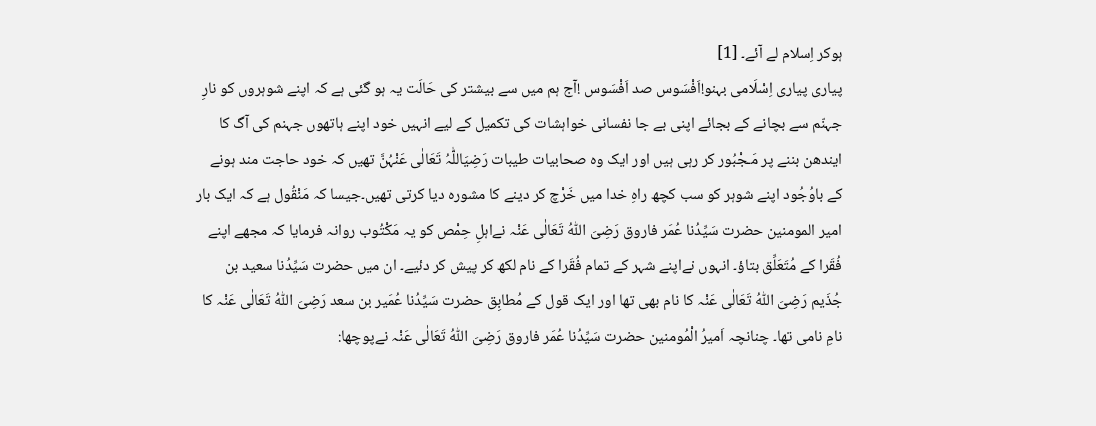ہوکر اِسلام لے آئے۔ [1]
پیاری پیاری اِسْلَامی بہنو!اَفْسَوس صد اَفْسَوس !آج ہم میں سے بیشتر کی حَالَت یہ ہو گئی ہے کہ اپنے شوہروں کو نارِ جہنّم سے بچانے کے بجائے اپنی بے جا نفسانی خواہشات کی تکمیل کے لیے انہیں خود اپنے ہاتھوں جہنم کی آگ کا ایندھن بننے پر مَـجْبُور کر رہی ہیں اور ایک وہ صحابیات طیبات رَضِیَاللّٰہُ تَعَالٰی عَنْہُنَّ تھیں کہ خود حاجت مند ہونے کے باوُجُود اپنے شوہر کو سب کچھ راہِ خدا میں خَرْچ کر دینے کا مشورہ دیا کرتی تھیں۔جیسا کہ مَنْقُول ہے کہ ایک بار امیر المومنین حضرت سَیِّدُنا عُمَر فاروق رَضِیَ اللّٰہُ تَعَالٰی عَنْہ نےاہلِ حِمْص کو یہ مَکْتُوب روانہ فرمایا کہ مجھے اپنے فُقَرا کے مُتَعَلِّق بتاؤ۔ انہوں نےاپنے شہر کے تمام فُقَرا کے نام لکھ کر پیش کر دئیے۔ ان میں حضرت سَیِّدُنا سعید بن جُذَیم رَضِیَ اللّٰہُ تَعَالٰی عَنْہ کا نام بھی تھا اور ایک قول کے مُطابِق حضرت سَیِّدُنا عُمَیر بن سعد رَضِیَ اللّٰہُ تَعَالٰی عَنْہ کا نامِ نامی تھا۔ چنانچہ اَمیرُ الْمُومنین حضرت سَیِّدُنا عُمَر فاروق رَضِیَ اللّٰہُ تَعَالٰی عَنْہ نےپوچھا: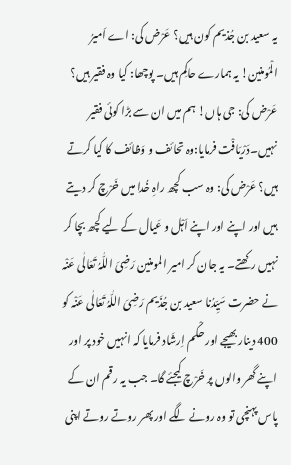یہ سعید بن جُذیم کون ہیں؟ عَرْض کی: اے اَمیرُ الْمُومنین! یہ ہمارے حاکِم ہیں۔ پوچھا: کیا وہ فقیر ہیں؟ عَرْض کی: جی ہاں! ہم میں ان سے بڑا کوئی فقیر نہیں۔دَرْیَافْت فرمایا:وہ تحائف و وَظائف کا کیا کرتے ہیں؟ عَرْض کی: وہ سب کچھ راہِ خُدا میں خَرْچ کر دیتے ہیں اور اپنے اور اپنے اَہْل و عَیال کے لیے کچھ بچا کر نہیں رکھتے۔ یہ جان کر امیر المومنین رَضِیَ اللّٰہُ تَعَالٰی عَنْہ نے حضرت سَیِّدُنا سعید بن جُذَیم رَضِیَ اللّٰہُ تَعَالٰی عَنْہ کو 400 دینار بھیجے اور حکْم اِرشَاد فرمایا کہ انہیں خود پر اور اپنے گھر والوں پر خَرْچ کیجئے گا۔ جب یہ رقم ان کے پاس پہنچی تو وہ رونے لگے اور پھر روتے روتے اپنی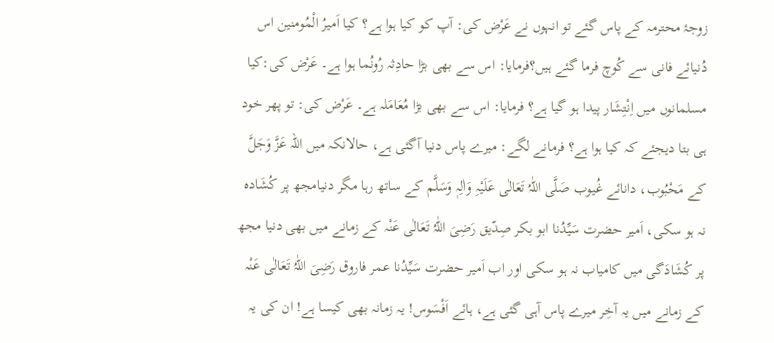زوجۂ محترمہ کے پاس گئے تو انہوں نے عَرْض کی: آپ کو کیا ہوا ہے؟ کیا اَمیرُ الْمُومنین اس دُنیائے فانی سے کُوچ فرما گئے ہیں؟فرمایا: اس سے بھی بڑا حادِثہ رُونُما ہوا ہے۔ عَرْض کی:کیا مسلمانوں میں اِنْتِشَار پیدا ہو گیا ہے؟ فرمایا: اس سے بھی بڑا مُعَامَلہ ہے۔ عَرْض کی: تو پھر خود ہی بتا دیجئے کہ کیا ہوا ہے؟ فرمانے لگے: میرے پاس دنیا آگئی ہے، حالانکہ میں اللہ عَزَّ وَجَلَّ کے مَحْبُوب، دانائے غُیوب صَلَّی اللّٰہُ تَعَالٰی عَلَیْہِ وَاٰلِہٖ وَسَلَّم کے ساتھ رہا مگر دنیامجھ پر کُشَادہ نہ ہو سکی، اَمیر حضرت سَیِّدُنا ابو بکر صِدّیق رَضِیَ اللّٰہُ تَعَالٰی عَنْہ کے زمانے میں بھی دنیا مجھ پر کُشَادَگی میں کامیاب نہ ہو سکی اور اب اَمیر حضرت سَیِّدُنا عمر فاروق رَضِیَ اللّٰہُ تَعَالٰی عَنْہ کے زمانے میں یہ آخِر میرے پاس آہی گئی ہے، ہائے اَفْسَوس! یہ زمانہ بھی کیسا ہے! ان کی یہ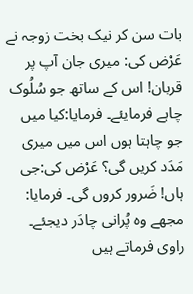بات سن کر نیک بخت زوجہ نے عَرْض کی: میری جان آپ پر قربان! اس کے ساتھ جو سُلُوک چاہے فرمایئے۔ فرمایا:کیا میں جو چاہتا ہوں اس میں میری مَدَد کریں گی؟ عَرْض کی:جی ہاں! ضَرور کروں گی۔ فرمایا: مجھے وہ پُرانی چادَر دیجئے۔ راوی فرماتے ہیں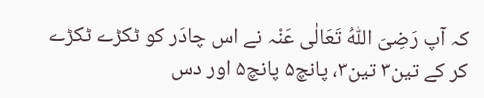کہ آپ رَضِیَ اللّٰہُ تَعَالٰی عَنْہ نے اس چادَر کو ٹکڑے ٹکڑے کر کے تین۳ تین۳، پانچ۵ پانچ۵ اور دس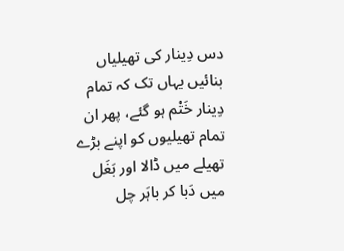دس دِینار کی تھیلیاں بنائیں یہاں تک کہ تمام دِینار خَتْم ہو گئے، پھر ان تمام تھیلیوں کو اپنے بڑے تھیلے میں ڈالا اور بَغَل میں دَبا کر باہَر چل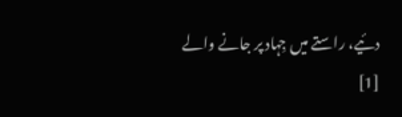دئیے، راستے میں جِہاد پر جانے والے
[1]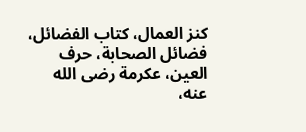کنز العمال، کتاب الفضائل، فضائل الصحابة، حرف العين، عکرمة رضی الله عنه،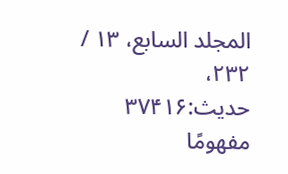المجلد السابع، ۱۳ / ۲۳۲، حدیث:۳۷۴۱۶ مفهومًا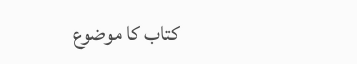کتاب کا موضوع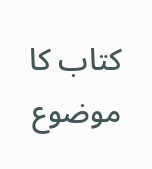کتاب کا موضوع